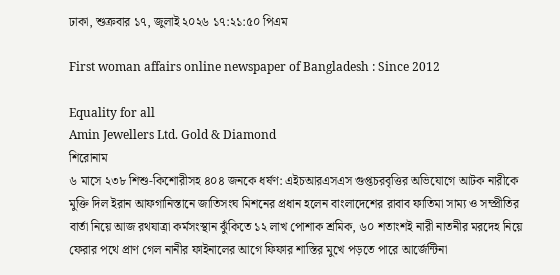ঢাকা, শুক্রবার ১৭, জুলাই ২০২৬ ১৭:২১:৫০ পিএম

First woman affairs online newspaper of Bangladesh : Since 2012

Equality for all
Amin Jewellers Ltd. Gold & Diamond
শিরোনাম
৬ মাসে ২৩৮ শিশু-কিশোরীসহ ৪০৪ জনকে ধর্ষণ: এইচআরএসএস গুপ্তচরবৃত্তির অভিযোগে আটক নারীকে মুক্তি দিল ইরান আফগানিস্তানে জাতিসংঘ মিশনের প্রধান হলেন বাংলাদেশের রাবাব ফাতিমা সাম্য ও সম্প্রীতির বার্তা নিয়ে আজ রথযাত্রা কর্মসংস্থান ঝুঁকিতে ১২ লাখ পোশাক শ্রমিক, ৬০ শতাংশই নারী নাতনীর মরদেহ নিয়ে ফেরার পথে প্রাণ গেল নানীর ফাইনালের আগে ফিফার শাস্তির মুখে পড়তে পারে আর্জেন্টিনা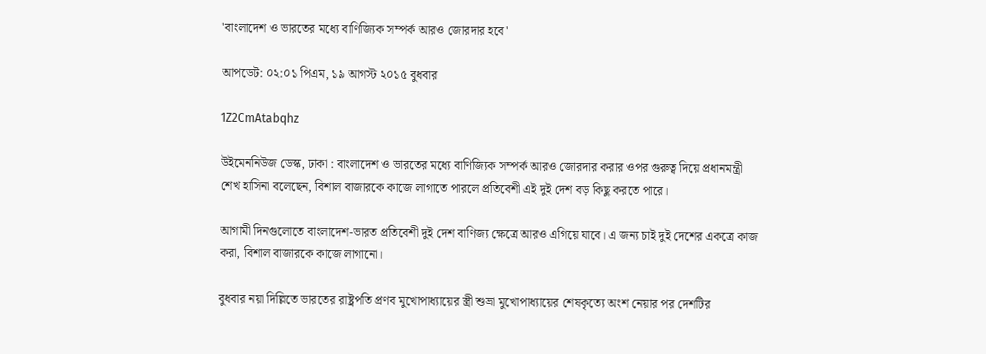'বাংলাদেশ ও ভারতের মধ্যে বাণিজ্যিক সম্পর্ক আরও জোরদার হবে'

আপডেট: ০২:০১ পিএম, ১৯ আগস্ট ২০১৫ বুধবার

1Z2CmAtabqhz

উইমেননিউজ ডেস্ক, ঢাকা : বাংলাদেশ ও ভারতের মধ্যে বাণিজ্যিক সম্পর্ক আরও জোরদার করার ওপর গুরুত্ব দিয়ে প্রধানমন্ত্রী শেখ হাসিনা বলেছেন, বিশাল বাজারকে কাজে লাগাতে পারলে প্রতিবেশী এই দুই দেশ বড় কিছু করতে পারে।

আগামী দিনগুলোতে বাংলাদেশ-ভারত প্রতিবেশী দুই দেশ বাণিজ্য ক্ষেত্রে আরও এগিয়ে যাবে। এ জন্য চাই দুই দেশের একত্রে কাজ করা, বিশাল বাজারকে কাজে লাগানো।

বুধবার নয়া দিল্লিতে ভারতের রাষ্ট্রপতি প্রণব মুখোপাধ্যায়ের স্ত্রী শুভ্রা মুখোপাধ্যায়ের শেষকৃত্যে অংশ নেয়ার পর দেশটির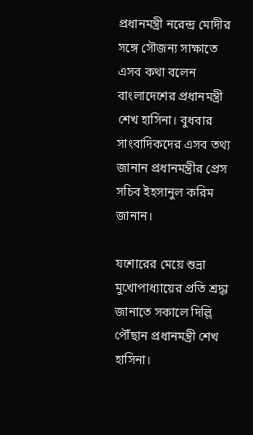প্রধানমন্ত্রী নরেন্দ্র মোদীর সঙ্গে সৌজন্য সাক্ষাতে এসব কথা বলেন বাংলাদেশের প্রধানমন্ত্রী শেখ হাসিনা। বুধবার সাংবাদিকদের এসব তথ্য জানান প্রধানমন্ত্রীর প্রেস সচিব ইহসানুল করিম জানান।

যশোরের মেয়ে শুভ্রা মুখোপাধ্যায়ের প্রতি শ্রদ্ধা জানাতে সকালে দিল্লি পৌঁছান প্রধানমন্ত্রী শেখ হাসিনা।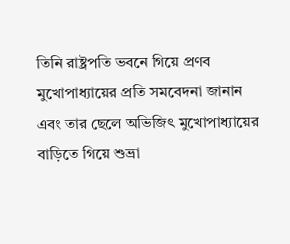তিনি রাষ্ট্রপতি ভবনে গিয়ে প্রণব মুখোপাধ্যায়ের প্রতি সমবেদনা জানান এবং তার ছেলে অভিজিৎ মুখোপাধ্যায়ের বাড়িতে গিয়ে শুভ্রা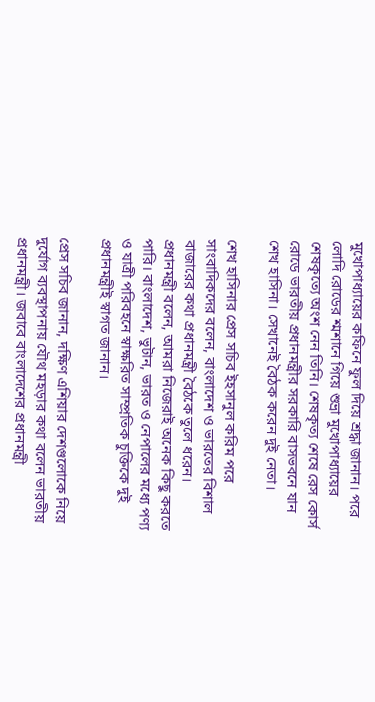মুখোপাধ্যায়ের কফিনে ফুল দিয়ে শ্রদ্ধা জানান। পরে লোদি রোডের শ্মশানে গিয়ে শুভ্রা মুখোপাধ্যায়ের শেষকৃত্যে অংশ নেন তিনি। শেষকৃত্য শেষে রেস কোর্স রোডে ভারতীয় প্রধানমন্ত্রীর সরকারি বাসভবনে যান শেখ হাসিনা। সেখানেই বৈঠক করেন দুই নেতা।

শেখ হাসিনার প্রেস সচিব ইহসানুল করিম পরে সাংবাদিকদের বলেন, বাংলাদেশ ও ভারতের বিশাল বাজারের কথা প্রধানমন্ত্রী বৈঠকে তুলে ধরেন। প্রধানমন্ত্রী বলেন, আমরা নিজেরাই অনেক কিছু করতে পারি। বাংলাদেশ, ভুটান, ভারত ও নেপালের মধ্যে পণ্য ও যাত্রী পরিবহনে স্বাক্ষরিত সাম্প্রতিক চুক্তিকে দুই প্রধানমন্ত্রীই স্বাগত জানান।

প্রেস সচিব জানান, দক্ষিণ এশিয়ার দেশগুলোকে নিয়ে দুর্যোগ ব্যবস্থাপনায় যৌথ মহড়ার কথা বলেন ভারতীয় প্রধানমন্ত্রী। জবাবে বাংলাদেশের প্রধানমন্ত্রী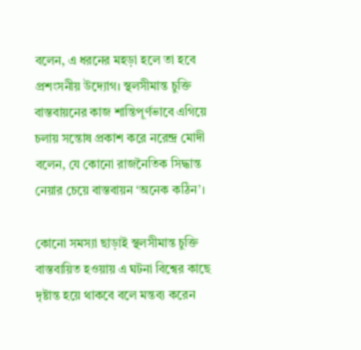বলেন, এ ধরনের মহড়া হলে তা হবে প্রশংসনীয় উদ্যোগ। স্থলসীমান্ত চুক্তি বাস্তবায়নের কাজ শান্তিপূর্ণভাবে এগিয়ে চলায় সন্তোষ প্রকাশ করে নরেন্দ্র মোদী বলেন, যে কোনো রাজনৈতিক সিদ্ধান্ত নেয়ার চেয়ে বাস্তবায়ন ‘অনেক কঠিন’।

কোনো সমস্যা ছাড়াই স্থলসীমান্ত চুক্তি বাস্তবায়িত হওয়ায় এ ঘটনা বিশ্বের কাছে দৃষ্টান্ত হয়ে থাকবে বলে মন্তব্য করেন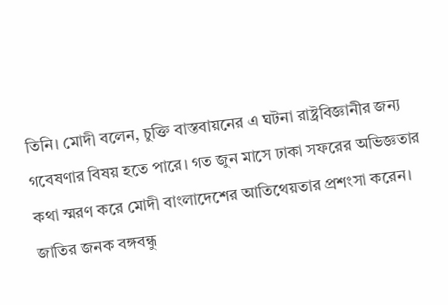তিনি। মোদী বলেন, চুক্তি বাস্তবায়নের এ ঘটনা রাষ্ট্রবিজ্ঞানীর জন্য গবেষণার বিষয় হতে পারে। গত জুন মাসে ঢাকা সফরের অভিজ্ঞতার কথা স্মরণ করে মোদী বাংলাদেশের আতিথেয়তার প্রশংসা করেন। জাতির জনক বঙ্গবন্ধু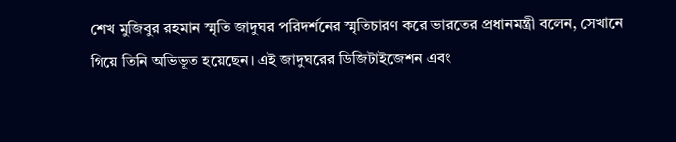শেখ মুজিবুর রহমান স্মৃতি জাদুঘর পরিদর্শনের স্মৃতিচারণ করে ভারতের প্রধানমন্ত্রী বলেন, সেখানে গিয়ে তিনি অভিভূত হয়েছেন। এই জাদুঘরের ডিজিটাইজেশন এবং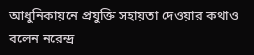আধুনিকায়নে প্রযুক্তি সহায়তা দেওয়ার কথাও বলেন নরেন্দ্র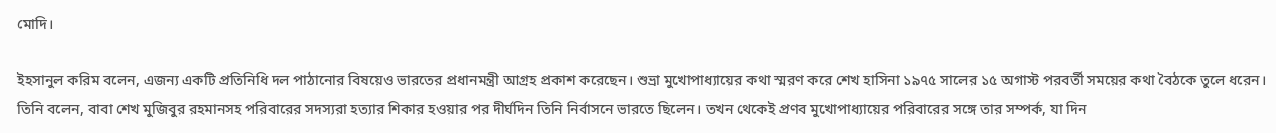মোদি।

ইহসানুল করিম বলেন, এজন্য একটি প্রতিনিধি দল পাঠানোর বিষয়েও ভারতের প্রধানমন্ত্রী আগ্রহ প্রকাশ করেছেন। শুভ্রা মুখোপাধ্যায়ের কথা স্মরণ করে শেখ হাসিনা ১৯৭৫ সালের ১৫ অগাস্ট পরবর্তী সময়ের কথা বৈঠকে তুলে ধরেন। তিনি বলেন, বাবা শেখ মুজিবুর রহমানসহ পরিবারের সদস্যরা হত্যার শিকার হওয়ার পর দীর্ঘদিন তিনি নির্বাসনে ভারতে ছিলেন। তখন থেকেই প্রণব মুখোপাধ্যায়ের পরিবারের সঙ্গে তার সম্পর্ক, যা দিন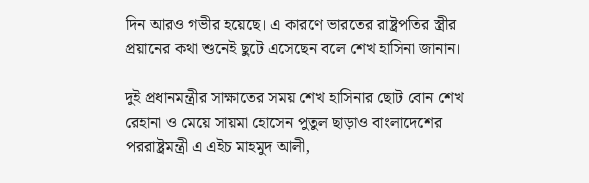দিন আরও গভীর হয়েছে। এ কারণে ভারতের রাষ্ট্রপতির স্ত্রীর প্রয়ানের কথা শুনেই ছুটে এসেছেন বলে শেখ হাসিনা জানান।

দুই প্রধানমন্ত্রীর সাক্ষাতের সময় শেখ হাসিনার ছোট বোন শেখ রেহানা ও মেয়ে সায়মা হোসেন পুতুল ছাড়াও বাংলাদেশের পররাষ্ট্রমন্ত্রী এ এইচ মাহমুদ আলী,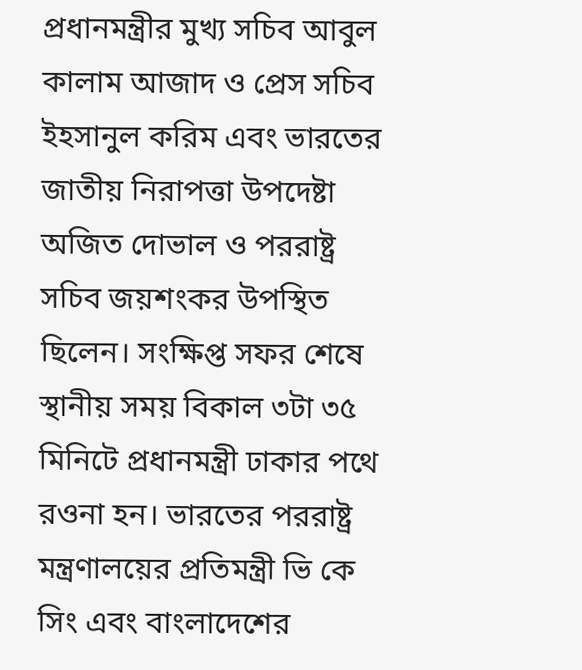প্রধানমন্ত্রীর মুখ্য সচিব আবুল কালাম আজাদ ও প্রেস সচিব ইহসানুল করিম এবং ভারতের জাতীয় নিরাপত্তা উপদেষ্টা অজিত দোভাল ও পররাষ্ট্র সচিব জয়শংকর উপস্থিত ছিলেন। সংক্ষিপ্ত সফর শেষে স্থানীয় সময় বিকাল ৩টা ৩৫ মিনিটে প্রধানমন্ত্রী ঢাকার পথে রওনা হন। ভারতের পররাষ্ট্র মন্ত্রণালয়ের প্রতিমন্ত্রী ভি কে সিং এবং বাংলাদেশের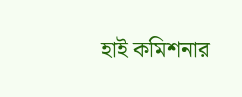হাই কমিশনার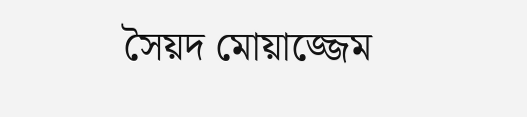সৈয়দ মোয়াজ্জেম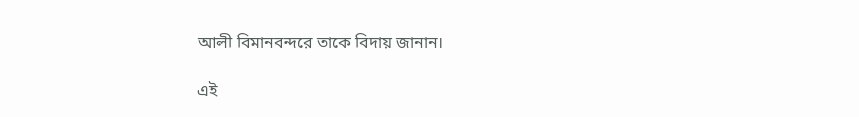আলী বিমানবন্দরে তাকে বিদায় জানান।

এই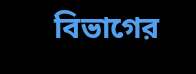বিভাগের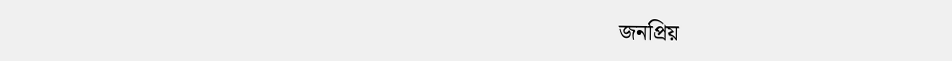জনপ্রিয়